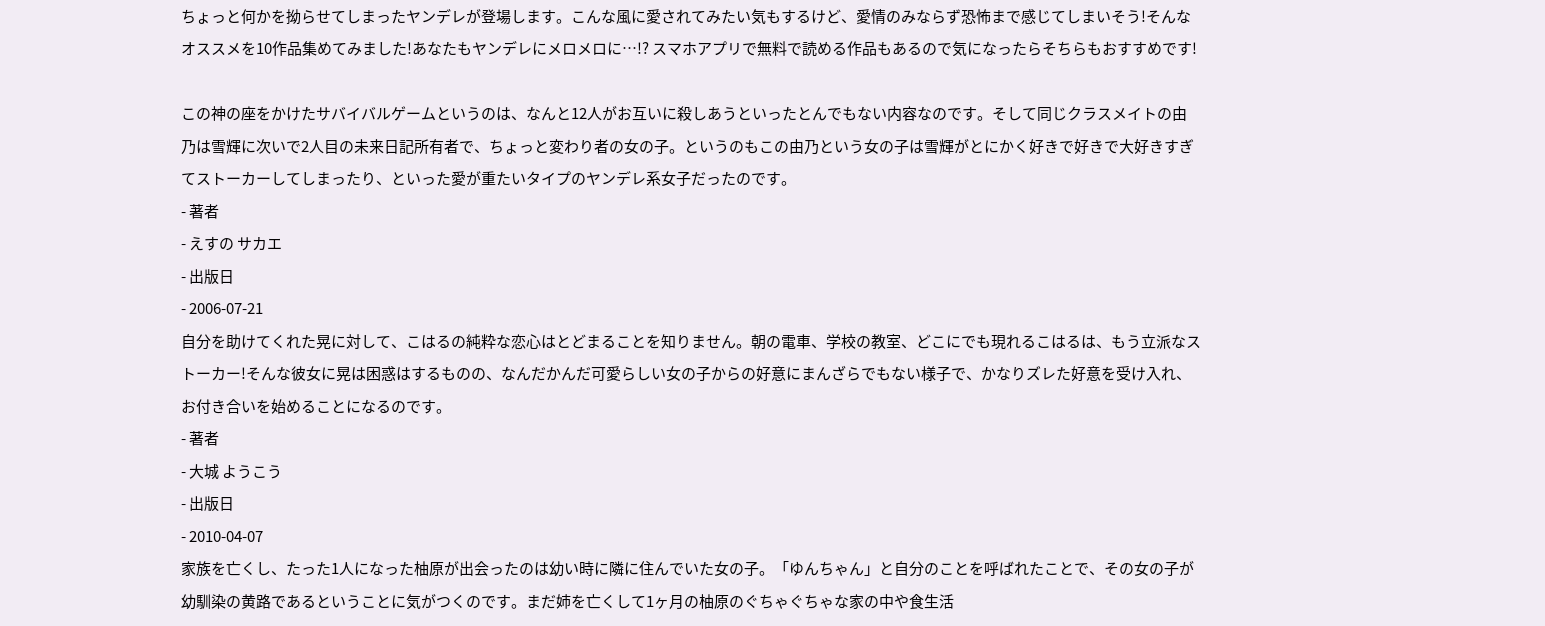ちょっと何かを拗らせてしまったヤンデレが登場します。こんな風に愛されてみたい気もするけど、愛情のみならず恐怖まで感じてしまいそう!そんなオススメを10作品集めてみました!あなたもヤンデレにメロメロに…!? スマホアプリで無料で読める作品もあるので気になったらそちらもおすすめです!

この神の座をかけたサバイバルゲームというのは、なんと12人がお互いに殺しあうといったとんでもない内容なのです。そして同じクラスメイトの由乃は雪輝に次いで2人目の未来日記所有者で、ちょっと変わり者の女の子。というのもこの由乃という女の子は雪輝がとにかく好きで好きで大好きすぎてストーカーしてしまったり、といった愛が重たいタイプのヤンデレ系女子だったのです。
- 著者
- えすの サカエ
- 出版日
- 2006-07-21
自分を助けてくれた晃に対して、こはるの純粋な恋心はとどまることを知りません。朝の電車、学校の教室、どこにでも現れるこはるは、もう立派なストーカー!そんな彼女に晃は困惑はするものの、なんだかんだ可愛らしい女の子からの好意にまんざらでもない様子で、かなりズレた好意を受け入れ、お付き合いを始めることになるのです。
- 著者
- 大城 ようこう
- 出版日
- 2010-04-07
家族を亡くし、たった1人になった柚原が出会ったのは幼い時に隣に住んでいた女の子。「ゆんちゃん」と自分のことを呼ばれたことで、その女の子が幼馴染の黄路であるということに気がつくのです。まだ姉を亡くして1ヶ月の柚原のぐちゃぐちゃな家の中や食生活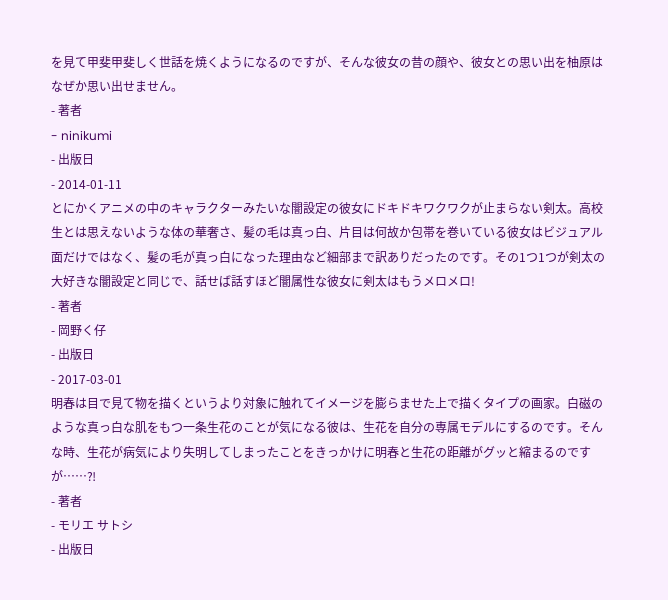を見て甲斐甲斐しく世話を焼くようになるのですが、そんな彼女の昔の顔や、彼女との思い出を柚原はなぜか思い出せません。
- 著者
- ninikumi
- 出版日
- 2014-01-11
とにかくアニメの中のキャラクターみたいな闇設定の彼女にドキドキワクワクが止まらない剣太。高校生とは思えないような体の華奢さ、髪の毛は真っ白、片目は何故か包帯を巻いている彼女はビジュアル面だけではなく、髪の毛が真っ白になった理由など細部まで訳ありだったのです。その1つ1つが剣太の大好きな闇設定と同じで、話せば話すほど闇属性な彼女に剣太はもうメロメロ!
- 著者
- 岡野く仔
- 出版日
- 2017-03-01
明春は目で見て物を描くというより対象に触れてイメージを膨らませた上で描くタイプの画家。白磁のような真っ白な肌をもつ一条生花のことが気になる彼は、生花を自分の専属モデルにするのです。そんな時、生花が病気により失明してしまったことをきっかけに明春と生花の距離がグッと縮まるのですが……⁈
- 著者
- モリエ サトシ
- 出版日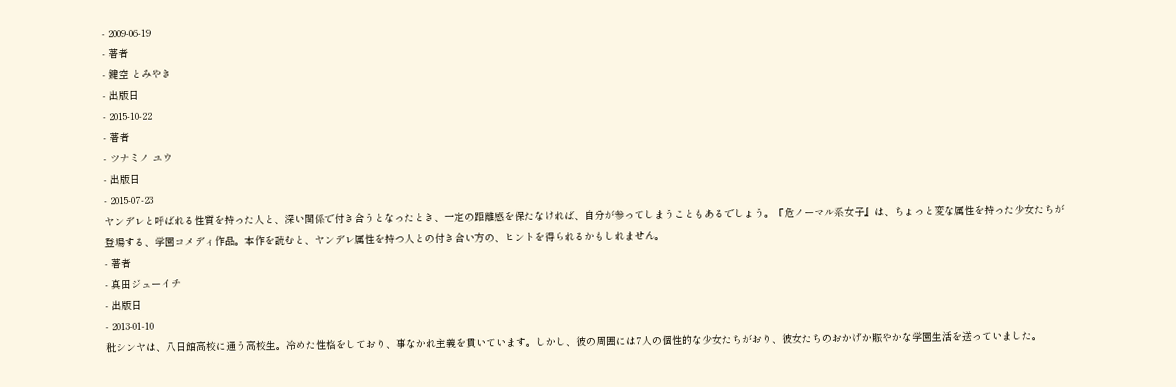- 2009-06-19
- 著者
- 鍵空 とみやき
- 出版日
- 2015-10-22
- 著者
- ツナミノ ユウ
- 出版日
- 2015-07-23
ヤンデレと呼ばれる性質を持った人と、深い関係で付き合うとなったとき、一定の距離感を保たなければ、自分が参ってしまうこともあるでしょう。『危ノーマル系女子』は、ちょっと変な属性を持った少女たちが登場する、学園コメディ作品。本作を読むと、ヤンデレ属性を持つ人との付き合い方の、ヒントを得られるかもしれません。
- 著者
- 真田ジューイチ
- 出版日
- 2013-01-10
秕シンヤは、八日館高校に通う高校生。冷めた性格をしており、事なかれ主義を貫いています。しかし、彼の周囲には7人の個性的な少女たちがおり、彼女たちのおかげか賑やかな学園生活を送っていました。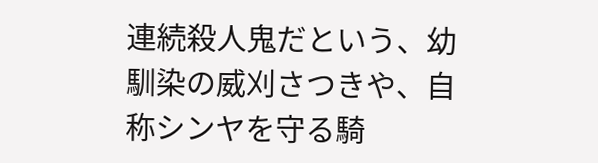連続殺人鬼だという、幼馴染の威刈さつきや、自称シンヤを守る騎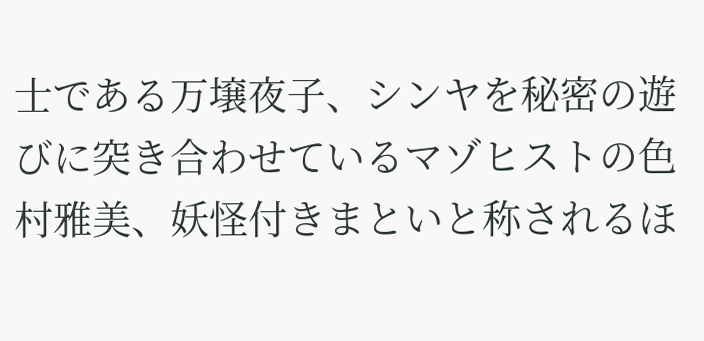士である万壌夜子、シンヤを秘密の遊びに突き合わせているマゾヒストの色村雅美、妖怪付きまといと称されるほ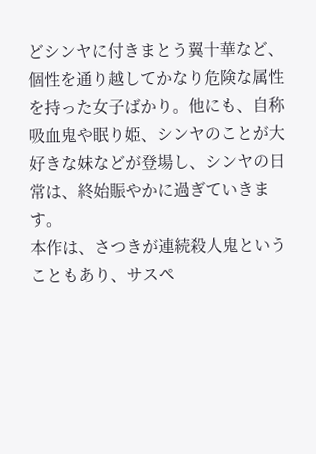どシンヤに付きまとう翼十華など、個性を通り越してかなり危険な属性を持った女子ばかり。他にも、自称吸血鬼や眠り姫、シンヤのことが大好きな妹などが登場し、シンヤの日常は、終始賑やかに過ぎていきます。
本作は、さつきが連続殺人鬼ということもあり、サスペ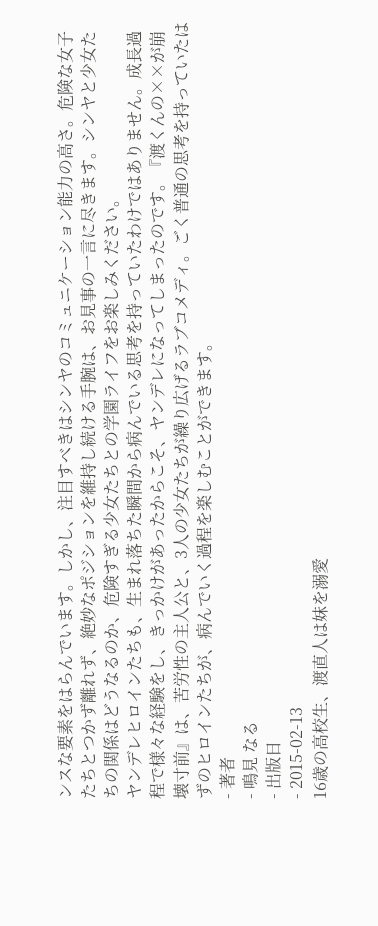ンスな要素をはらんでいます。しかし、注目すべきはシンヤのコミュニケーション能力の高さ。危険な女子たちとつかず離れず、絶妙なポジションを維持し続ける手腕は、お見事の一言に尽きます。シンヤと少女たちの関係はどうなるのか、危険すぎる少女たちとの学園ライフをお楽しみください。
ヤンデレヒロインたちも、生まれ落ちた瞬間から病んでいる思考を持っていたわけではありません。成長過程で様々な経験をし、きっかけがあったからこそ、ヤンデレになってしまったのです。『渡くんの××が崩壊寸前』は、苦労性の主人公と、3人の少女たちが繰り広げるラブコメディ。ごく普通の思考を持っていたはずのヒロインたちが、病んでいく過程を楽しむことができます。
- 著者
- 鳴見 なる
- 出版日
- 2015-02-13
16歳の高校生、渡直人は妹を溺愛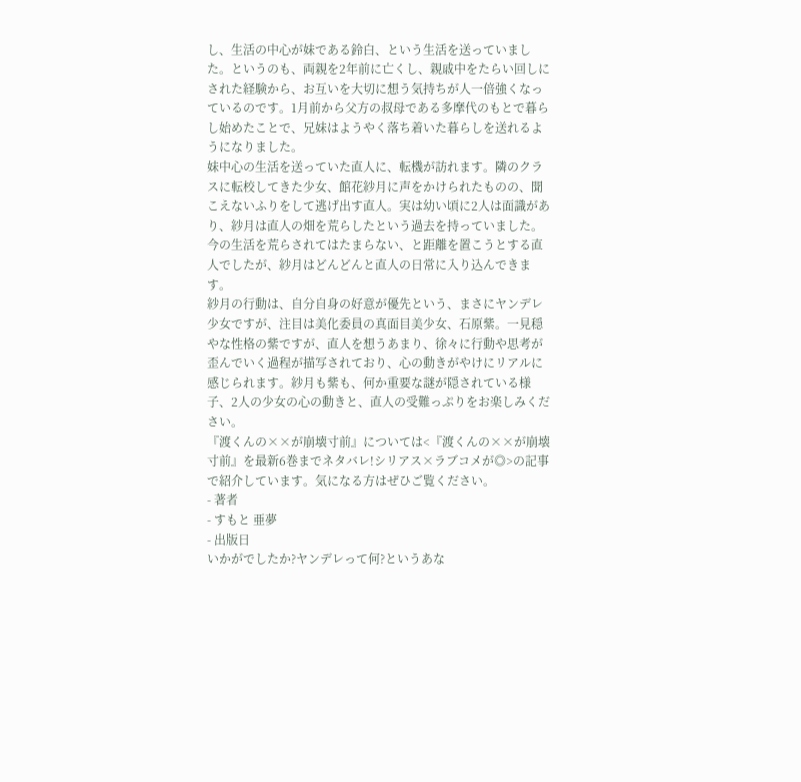し、生活の中心が妹である鈴白、という生活を送っていました。というのも、両親を2年前に亡くし、親戚中をたらい回しにされた経験から、お互いを大切に想う気持ちが人一倍強くなっているのです。1月前から父方の叔母である多摩代のもとで暮らし始めたことで、兄妹はようやく落ち着いた暮らしを送れるようになりました。
妹中心の生活を送っていた直人に、転機が訪れます。隣のクラスに転校してきた少女、館花紗月に声をかけられたものの、聞こえないふりをして逃げ出す直人。実は幼い頃に2人は面識があり、紗月は直人の畑を荒らしたという過去を持っていました。今の生活を荒らされてはたまらない、と距離を置こうとする直人でしたが、紗月はどんどんと直人の日常に入り込んできます。
紗月の行動は、自分自身の好意が優先という、まさにヤンデレ少女ですが、注目は美化委員の真面目美少女、石原紫。一見穏やな性格の紫ですが、直人を想うあまり、徐々に行動や思考が歪んでいく過程が描写されており、心の動きがやけにリアルに感じられます。紗月も紫も、何か重要な謎が隠されている様子、2人の少女の心の動きと、直人の受難っぷりをお楽しみください。
『渡くんの××が崩壊寸前』については<『渡くんの××が崩壊寸前』を最新6巻までネタバレ!シリアス×ラブコメが◎>の記事で紹介しています。気になる方はぜひご覧ください。
- 著者
- すもと 亜夢
- 出版日
いかがでしたか?ヤンデレって何?というあな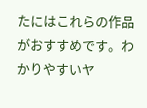たにはこれらの作品がおすすめです。わかりやすいヤ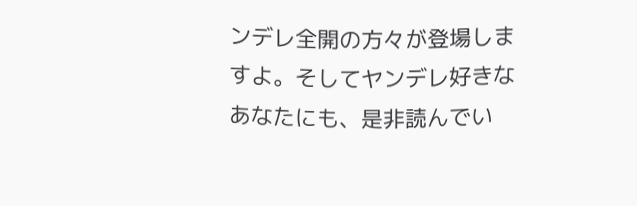ンデレ全開の方々が登場しますよ。そしてヤンデレ好きなあなたにも、是非読んでい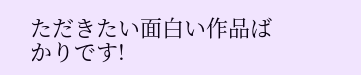ただきたい面白い作品ばかりです!